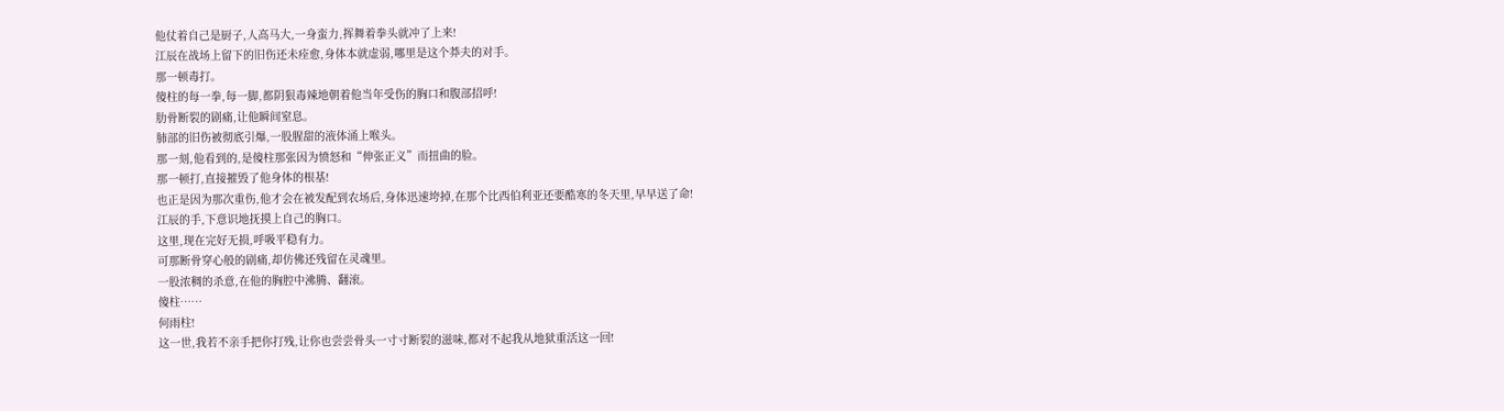他仗着自己是厨子,人高马大,一身蛮力,挥舞着拳头就冲了上来!
江辰在战场上留下的旧伤还未痊愈,身体本就虚弱,哪里是这个莽夫的对手。
那一顿毒打。
傻柱的每一拳,每一脚,都阴狠毒辣地朝着他当年受伤的胸口和腹部招呼!
肋骨断裂的剧痛,让他瞬间窒息。
肺部的旧伤被彻底引爆,一股腥甜的液体涌上喉头。
那一刻,他看到的,是傻柱那张因为愤怒和“伸张正义”而扭曲的脸。
那一顿打,直接摧毁了他身体的根基!
也正是因为那次重伤,他才会在被发配到农场后,身体迅速垮掉,在那个比西伯利亚还要酷寒的冬天里,早早送了命!
江辰的手,下意识地抚摸上自己的胸口。
这里,现在完好无损,呼吸平稳有力。
可那断骨穿心般的剧痛,却仿佛还残留在灵魂里。
一股浓稠的杀意,在他的胸腔中沸腾、翻滚。
傻柱……
何雨柱!
这一世,我若不亲手把你打残,让你也尝尝骨头一寸寸断裂的滋味,都对不起我从地狱重活这一回!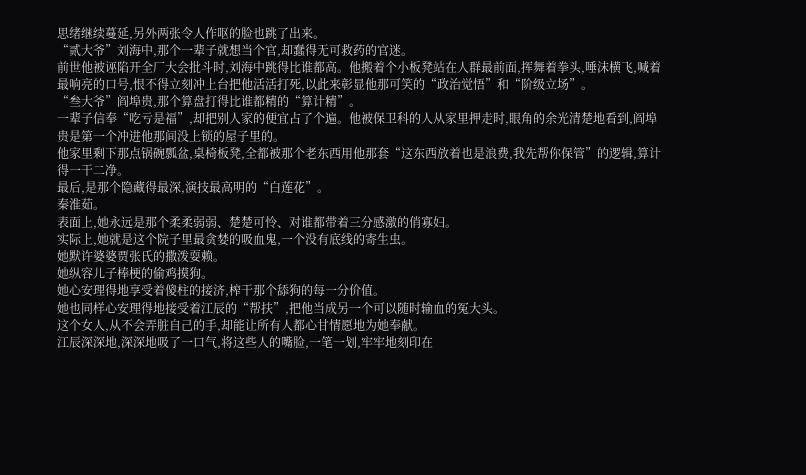思绪继续蔓延,另外两张令人作呕的脸也跳了出来。
“贰大爷”刘海中,那个一辈子就想当个官,却蠢得无可救药的官迷。
前世他被诬陷开全厂大会批斗时,刘海中跳得比谁都高。他搬着个小板凳站在人群最前面,挥舞着拳头,唾沫横飞,喊着最响亮的口号,恨不得立刻冲上台把他活活打死,以此来彰显他那可笑的“政治觉悟”和“阶级立场”。
“叁大爷”阎埠贵,那个算盘打得比谁都精的“算计精”。
一辈子信奉“吃亏是福”,却把别人家的便宜占了个遍。他被保卫科的人从家里押走时,眼角的余光清楚地看到,阎埠贵是第一个冲进他那间没上锁的屋子里的。
他家里剩下那点锅碗瓢盆,桌椅板凳,全都被那个老东西用他那套“这东西放着也是浪费,我先帮你保管”的逻辑,算计得一干二净。
最后,是那个隐藏得最深,演技最高明的“白莲花”。
秦淮茹。
表面上,她永远是那个柔柔弱弱、楚楚可怜、对谁都带着三分感激的俏寡妇。
实际上,她就是这个院子里最贪婪的吸血鬼,一个没有底线的寄生虫。
她默许婆婆贾张氏的撒泼耍赖。
她纵容儿子棒梗的偷鸡摸狗。
她心安理得地享受着傻柱的接济,榨干那个舔狗的每一分价值。
她也同样心安理得地接受着江辰的“帮扶”,把他当成另一个可以随时输血的冤大头。
这个女人,从不会弄脏自己的手,却能让所有人都心甘情愿地为她奉献。
江辰深深地,深深地吸了一口气,将这些人的嘴脸,一笔一划,牢牢地刻印在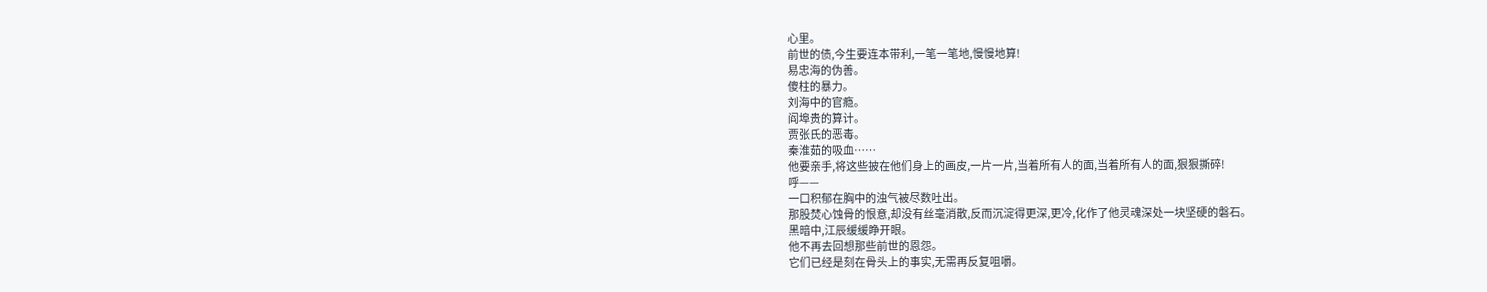心里。
前世的债,今生要连本带利,一笔一笔地,慢慢地算!
易忠海的伪善。
傻柱的暴力。
刘海中的官瘾。
阎埠贵的算计。
贾张氏的恶毒。
秦淮茹的吸血……
他要亲手,将这些披在他们身上的画皮,一片一片,当着所有人的面,当着所有人的面,狠狠撕碎!
呼——
一口积郁在胸中的浊气被尽数吐出。
那股焚心蚀骨的恨意,却没有丝毫消散,反而沉淀得更深,更冷,化作了他灵魂深处一块坚硬的磐石。
黑暗中,江辰缓缓睁开眼。
他不再去回想那些前世的恩怨。
它们已经是刻在骨头上的事实,无需再反复咀嚼。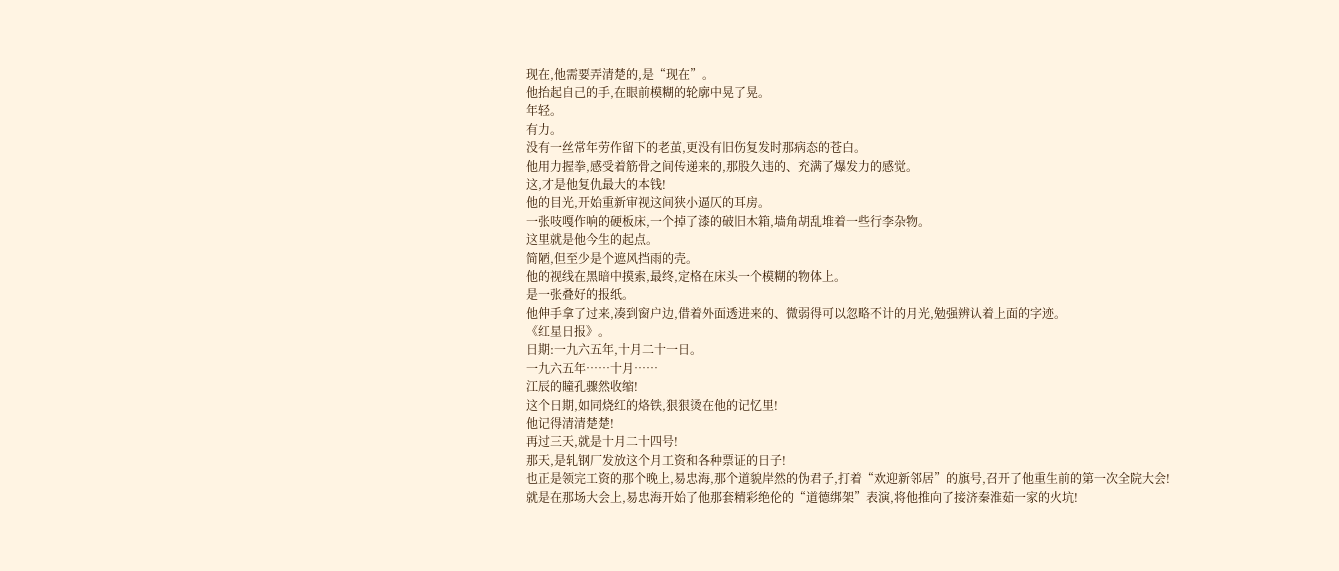现在,他需要弄清楚的,是“现在”。
他抬起自己的手,在眼前模糊的轮廓中晃了晃。
年轻。
有力。
没有一丝常年劳作留下的老茧,更没有旧伤复发时那病态的苍白。
他用力握拳,感受着筋骨之间传递来的,那股久违的、充满了爆发力的感觉。
这,才是他复仇最大的本钱!
他的目光,开始重新审视这间狭小逼仄的耳房。
一张吱嘎作响的硬板床,一个掉了漆的破旧木箱,墙角胡乱堆着一些行李杂物。
这里就是他今生的起点。
简陋,但至少是个遮风挡雨的壳。
他的视线在黑暗中摸索,最终,定格在床头一个模糊的物体上。
是一张叠好的报纸。
他伸手拿了过来,凑到窗户边,借着外面透进来的、微弱得可以忽略不计的月光,勉强辨认着上面的字迹。
《红星日报》。
日期:一九六五年,十月二十一日。
一九六五年……十月……
江辰的瞳孔骤然收缩!
这个日期,如同烧红的烙铁,狠狠烫在他的记忆里!
他记得清清楚楚!
再过三天,就是十月二十四号!
那天,是轧钢厂发放这个月工资和各种票证的日子!
也正是领完工资的那个晚上,易忠海,那个道貌岸然的伪君子,打着“欢迎新邻居”的旗号,召开了他重生前的第一次全院大会!
就是在那场大会上,易忠海开始了他那套精彩绝伦的“道德绑架”表演,将他推向了接济秦淮茹一家的火坑!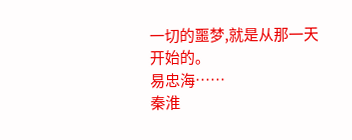一切的噩梦,就是从那一天开始的。
易忠海……
秦淮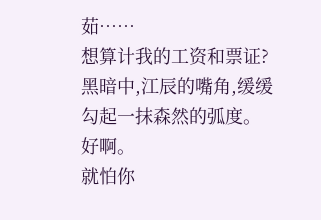茹……
想算计我的工资和票证?
黑暗中,江辰的嘴角,缓缓勾起一抹森然的弧度。
好啊。
就怕你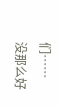们……
没那么好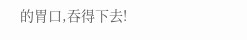的胃口,吞得下去!